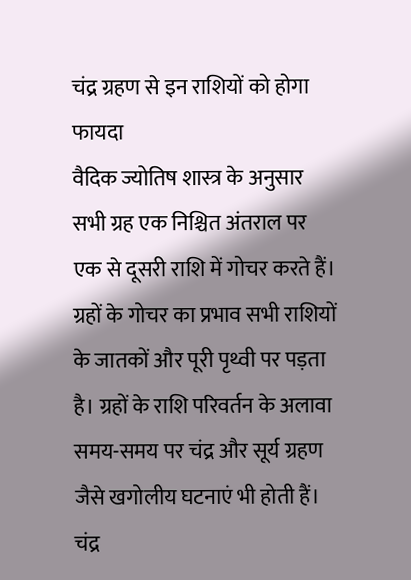चंद्र ग्रहण से इन राशियों को होगा फायदा
वैदिक ज्योतिष शास्त्र के अनुसार सभी ग्रह एक निश्चित अंतराल पर एक से दूसरी राशि में गोचर करते हैं। ग्रहों के गोचर का प्रभाव सभी राशियों के जातकों और पूरी पृथ्वी पर पड़ता है। ग्रहों के राशि परिवर्तन के अलावा समय-समय पर चंद्र और सूर्य ग्रहण जैसे खगोलीय घटनाएं भी होती हैं। चंद्र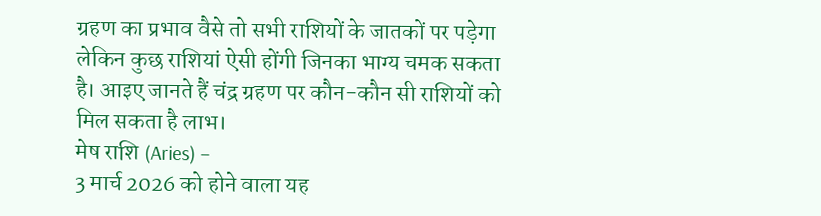ग्रहण का प्रभाव वैसे तो सभी राशियों के जातकों पर पड़ेगा लेकिन कुछ राशियां ऐसी होंगी जिनका भाग्य चमक सकता है। आइए जानते हैं चंद्र ग्रहण पर कौन-कौन सी राशियों को मिल सकता है लाभ।
मेष राशि (Aries) –
3 मार्च 2026 को होने वाला यह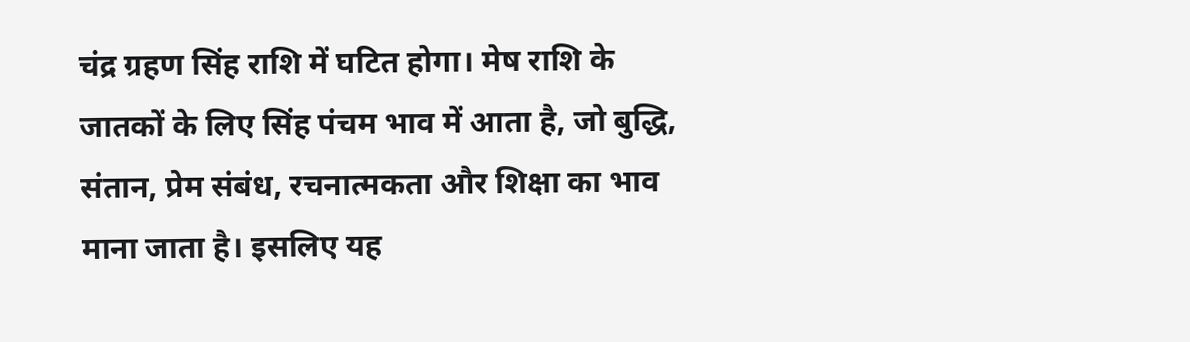चंद्र ग्रहण सिंह राशि में घटित होगा। मेष राशि के जातकों के लिए सिंह पंचम भाव में आता है, जो बुद्धि, संतान, प्रेम संबंध, रचनात्मकता और शिक्षा का भाव माना जाता है। इसलिए यह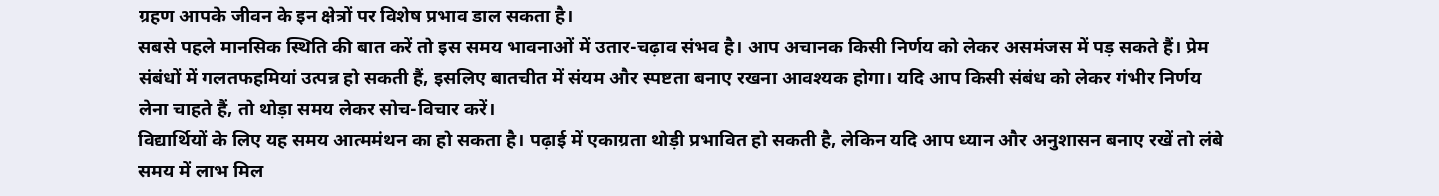ग्रहण आपके जीवन के इन क्षेत्रों पर विशेष प्रभाव डाल सकता है।
सबसे पहले मानसिक स्थिति की बात करें तो इस समय भावनाओं में उतार-चढ़ाव संभव है। आप अचानक किसी निर्णय को लेकर असमंजस में पड़ सकते हैं। प्रेम संबंधों में गलतफहमियां उत्पन्न हो सकती हैं, इसलिए बातचीत में संयम और स्पष्टता बनाए रखना आवश्यक होगा। यदि आप किसी संबंध को लेकर गंभीर निर्णय लेना चाहते हैं, तो थोड़ा समय लेकर सोच-विचार करें।
विद्यार्थियों के लिए यह समय आत्ममंथन का हो सकता है। पढ़ाई में एकाग्रता थोड़ी प्रभावित हो सकती है, लेकिन यदि आप ध्यान और अनुशासन बनाए रखें तो लंबे समय में लाभ मिल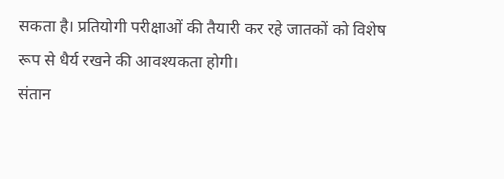सकता है। प्रतियोगी परीक्षाओं की तैयारी कर रहे जातकों को विशेष रूप से धैर्य रखने की आवश्यकता होगी।
संतान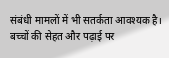संबंधी मामलों में भी सतर्कता आवश्यक है। बच्चों की सेहत और पढ़ाई पर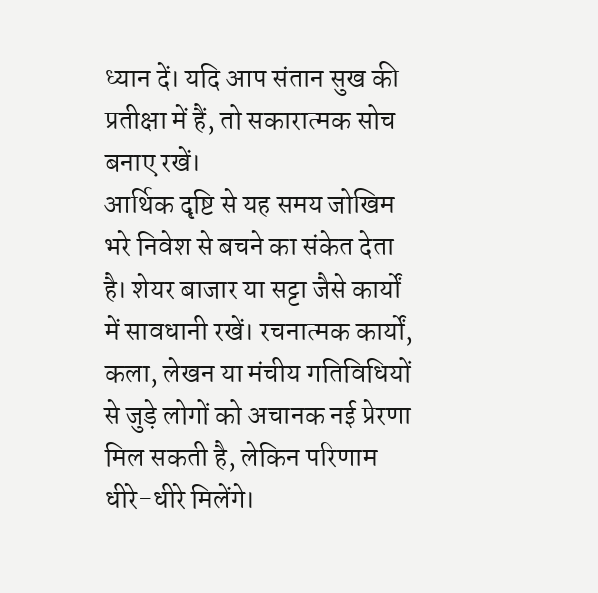ध्यान दें। यदि आप संतान सुख की प्रतीक्षा में हैं, तो सकारात्मक सोच बनाए रखें।
आर्थिक दृष्टि से यह समय जोखिम भरे निवेश से बचने का संकेत देता है। शेयर बाजार या सट्टा जैसे कार्यों में सावधानी रखें। रचनात्मक कार्यों, कला, लेखन या मंचीय गतिविधियों से जुड़े लोगों को अचानक नई प्रेरणा मिल सकती है, लेकिन परिणाम धीरे-धीरे मिलेंगे।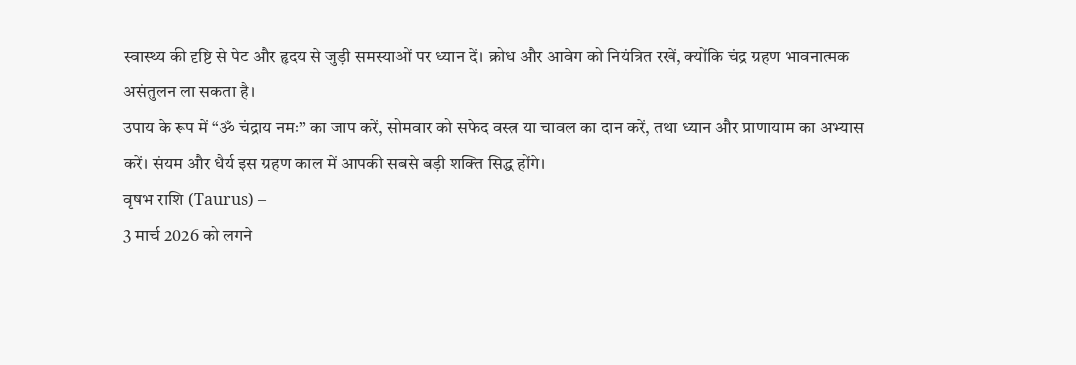स्वास्थ्य की दृष्टि से पेट और हृदय से जुड़ी समस्याओं पर ध्यान दें। क्रोध और आवेग को नियंत्रित रखें, क्योंकि चंद्र ग्रहण भावनात्मक असंतुलन ला सकता है।
उपाय के रूप में “ॐ चंद्राय नमः” का जाप करें, सोमवार को सफेद वस्त्र या चावल का दान करें, तथा ध्यान और प्राणायाम का अभ्यास करें। संयम और धैर्य इस ग्रहण काल में आपकी सबसे बड़ी शक्ति सिद्ध होंगे।
वृषभ राशि (Taurus) –
3 मार्च 2026 को लगने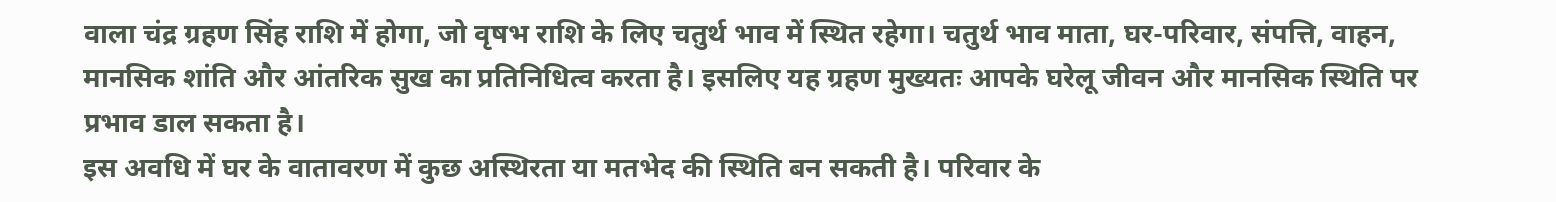वाला चंद्र ग्रहण सिंह राशि में होगा, जो वृषभ राशि के लिए चतुर्थ भाव में स्थित रहेगा। चतुर्थ भाव माता, घर-परिवार, संपत्ति, वाहन, मानसिक शांति और आंतरिक सुख का प्रतिनिधित्व करता है। इसलिए यह ग्रहण मुख्यतः आपके घरेलू जीवन और मानसिक स्थिति पर प्रभाव डाल सकता है।
इस अवधि में घर के वातावरण में कुछ अस्थिरता या मतभेद की स्थिति बन सकती है। परिवार के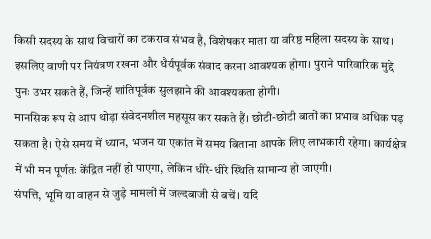किसी सदस्य के साथ विचारों का टकराव संभव है, विशेषकर माता या वरिष्ठ महिला सदस्य के साथ। इसलिए वाणी पर नियंत्रण रखना और धैर्यपूर्वक संवाद करना आवश्यक होगा। पुराने पारिवारिक मुद्दे पुनः उभर सकते हैं, जिन्हें शांतिपूर्वक सुलझाने की आवश्यकता होगी।
मानसिक रूप से आप थोड़ा संवेदनशील महसूस कर सकते हैं। छोटी-छोटी बातों का प्रभाव अधिक पड़ सकता है। ऐसे समय में ध्यान, भजन या एकांत में समय बिताना आपके लिए लाभकारी रहेगा। कार्यक्षेत्र में भी मन पूर्णतः केंद्रित नहीं हो पाएगा, लेकिन धीरे-धीरे स्थिति सामान्य हो जाएगी।
संपत्ति, भूमि या वाहन से जुड़े मामलों में जल्दबाजी से बचें। यदि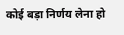कोई बड़ा निर्णय लेना हो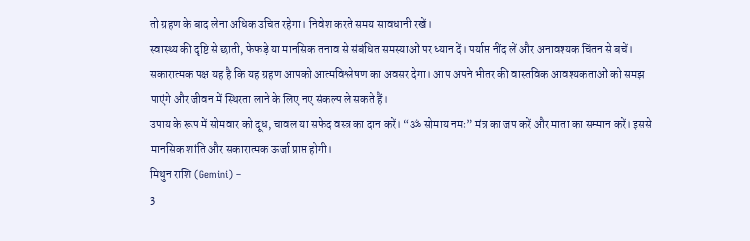तो ग्रहण के बाद लेना अधिक उचित रहेगा। निवेश करते समय सावधानी रखें।
स्वास्थ्य की दृष्टि से छाती, फेफड़े या मानसिक तनाव से संबंधित समस्याओं पर ध्यान दें। पर्याप्त नींद लें और अनावश्यक चिंतन से बचें।
सकारात्मक पक्ष यह है कि यह ग्रहण आपको आत्मविश्लेषण का अवसर देगा। आप अपने भीतर की वास्तविक आवश्यकताओं को समझ पाएंगे और जीवन में स्थिरता लाने के लिए नए संकल्प ले सकते हैं।
उपाय के रूप में सोमवार को दूध, चावल या सफेद वस्त्र का दान करें। “ॐ सोमाय नमः” मंत्र का जप करें और माता का सम्मान करें। इससे मानसिक शांति और सकारात्मक ऊर्जा प्राप्त होगी।
मिथुन राशि (Gemini) –
3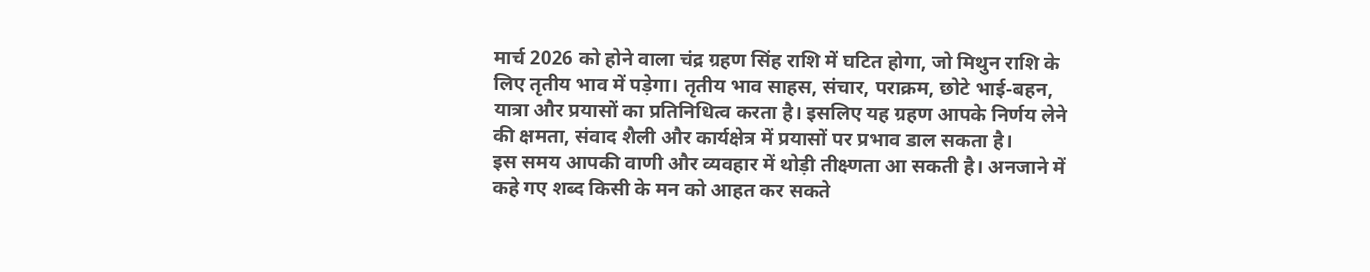मार्च 2026 को होने वाला चंद्र ग्रहण सिंह राशि में घटित होगा, जो मिथुन राशि के लिए तृतीय भाव में पड़ेगा। तृतीय भाव साहस, संचार, पराक्रम, छोटे भाई-बहन, यात्रा और प्रयासों का प्रतिनिधित्व करता है। इसलिए यह ग्रहण आपके निर्णय लेने की क्षमता, संवाद शैली और कार्यक्षेत्र में प्रयासों पर प्रभाव डाल सकता है।
इस समय आपकी वाणी और व्यवहार में थोड़ी तीक्ष्णता आ सकती है। अनजाने में कहे गए शब्द किसी के मन को आहत कर सकते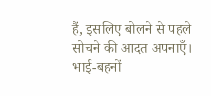हैं, इसलिए बोलने से पहले सोचने की आदत अपनाएँ। भाई-बहनों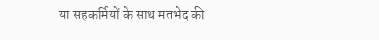या सहकर्मियों के साथ मतभेद की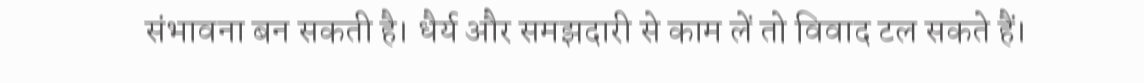संभावना बन सकती है। धैर्य और समझदारी से काम लें तो विवाद टल सकते हैं।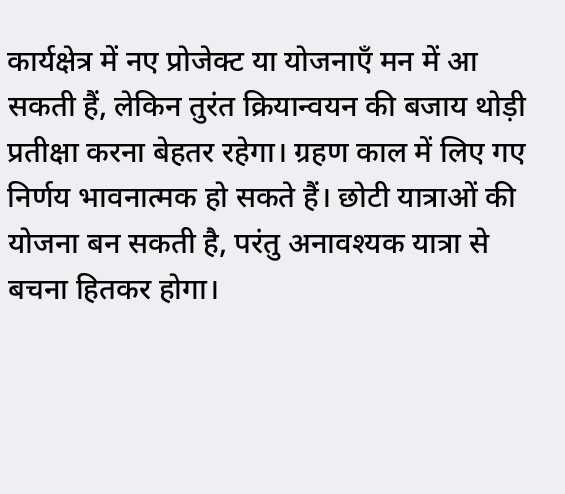कार्यक्षेत्र में नए प्रोजेक्ट या योजनाएँ मन में आ सकती हैं, लेकिन तुरंत क्रियान्वयन की बजाय थोड़ी प्रतीक्षा करना बेहतर रहेगा। ग्रहण काल में लिए गए निर्णय भावनात्मक हो सकते हैं। छोटी यात्राओं की योजना बन सकती है, परंतु अनावश्यक यात्रा से बचना हितकर होगा।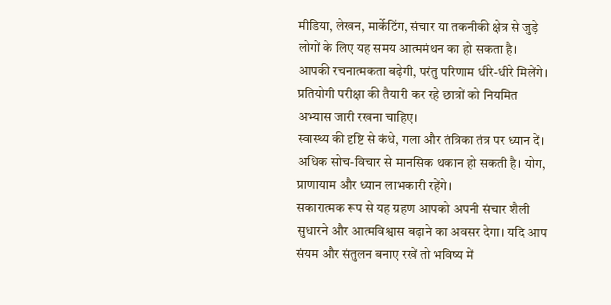मीडिया, लेखन, मार्केटिंग, संचार या तकनीकी क्षेत्र से जुड़े लोगों के लिए यह समय आत्ममंथन का हो सकता है। आपकी रचनात्मकता बढ़ेगी, परंतु परिणाम धीरे-धीरे मिलेंगे। प्रतियोगी परीक्षा की तैयारी कर रहे छात्रों को नियमित अभ्यास जारी रखना चाहिए।
स्वास्थ्य की दृष्टि से कंधे, गला और तंत्रिका तंत्र पर ध्यान दें। अधिक सोच-विचार से मानसिक थकान हो सकती है। योग, प्राणायाम और ध्यान लाभकारी रहेंगे।
सकारात्मक रूप से यह ग्रहण आपको अपनी संचार शैली सुधारने और आत्मविश्वास बढ़ाने का अवसर देगा। यदि आप संयम और संतुलन बनाए रखें तो भविष्य में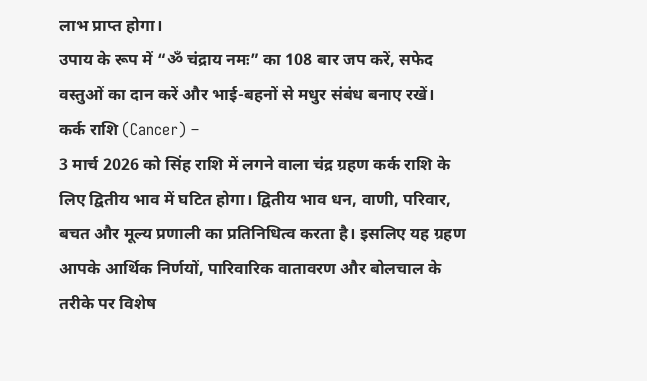लाभ प्राप्त होगा।
उपाय के रूप में “ॐ चंद्राय नमः” का 108 बार जप करें, सफेद वस्तुओं का दान करें और भाई-बहनों से मधुर संबंध बनाए रखें।
कर्क राशि (Cancer) –
3 मार्च 2026 को सिंह राशि में लगने वाला चंद्र ग्रहण कर्क राशि के लिए द्वितीय भाव में घटित होगा। द्वितीय भाव धन, वाणी, परिवार, बचत और मूल्य प्रणाली का प्रतिनिधित्व करता है। इसलिए यह ग्रहण आपके आर्थिक निर्णयों, पारिवारिक वातावरण और बोलचाल के तरीके पर विशेष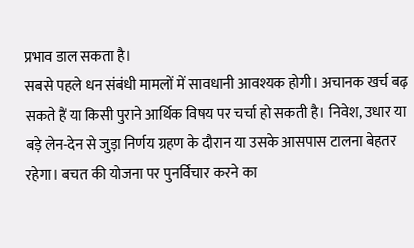प्रभाव डाल सकता है।
सबसे पहले धन संबंधी मामलों में सावधानी आवश्यक होगी। अचानक खर्च बढ़ सकते हैं या किसी पुराने आर्थिक विषय पर चर्चा हो सकती है। निवेश, उधार या बड़े लेन-देन से जुड़ा निर्णय ग्रहण के दौरान या उसके आसपास टालना बेहतर रहेगा। बचत की योजना पर पुनर्विचार करने का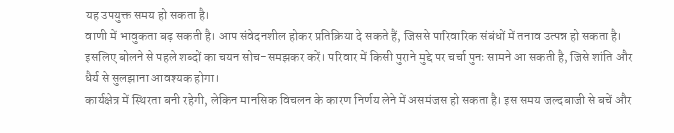यह उपयुक्त समय हो सकता है।
वाणी में भावुकता बढ़ सकती है। आप संवेदनशील होकर प्रतिक्रिया दे सकते हैं, जिससे पारिवारिक संबंधों में तनाव उत्पन्न हो सकता है। इसलिए बोलने से पहले शब्दों का चयन सोच-समझकर करें। परिवार में किसी पुराने मुद्दे पर चर्चा पुनः सामने आ सकती है, जिसे शांति और धैर्य से सुलझाना आवश्यक होगा।
कार्यक्षेत्र में स्थिरता बनी रहेगी, लेकिन मानसिक विचलन के कारण निर्णय लेने में असमंजस हो सकता है। इस समय जल्दबाजी से बचें और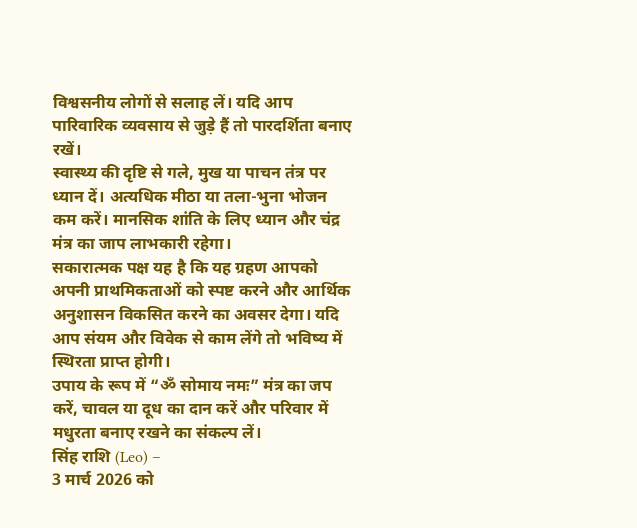विश्वसनीय लोगों से सलाह लें। यदि आप पारिवारिक व्यवसाय से जुड़े हैं तो पारदर्शिता बनाए रखें।
स्वास्थ्य की दृष्टि से गले, मुख या पाचन तंत्र पर ध्यान दें। अत्यधिक मीठा या तला-भुना भोजन कम करें। मानसिक शांति के लिए ध्यान और चंद्र मंत्र का जाप लाभकारी रहेगा।
सकारात्मक पक्ष यह है कि यह ग्रहण आपको अपनी प्राथमिकताओं को स्पष्ट करने और आर्थिक अनुशासन विकसित करने का अवसर देगा। यदि आप संयम और विवेक से काम लेंगे तो भविष्य में स्थिरता प्राप्त होगी।
उपाय के रूप में “ॐ सोमाय नमः” मंत्र का जप करें, चावल या दूध का दान करें और परिवार में मधुरता बनाए रखने का संकल्प लें।
सिंह राशि (Leo) –
3 मार्च 2026 को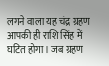लगने वाला यह चंद्र ग्रहण आपकी ही राशि सिंह में घटित होगा। जब ग्रहण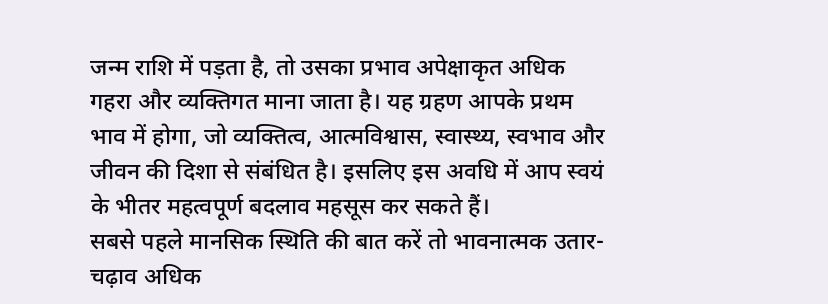जन्म राशि में पड़ता है, तो उसका प्रभाव अपेक्षाकृत अधिक गहरा और व्यक्तिगत माना जाता है। यह ग्रहण आपके प्रथम भाव में होगा, जो व्यक्तित्व, आत्मविश्वास, स्वास्थ्य, स्वभाव और जीवन की दिशा से संबंधित है। इसलिए इस अवधि में आप स्वयं के भीतर महत्वपूर्ण बदलाव महसूस कर सकते हैं।
सबसे पहले मानसिक स्थिति की बात करें तो भावनात्मक उतार-चढ़ाव अधिक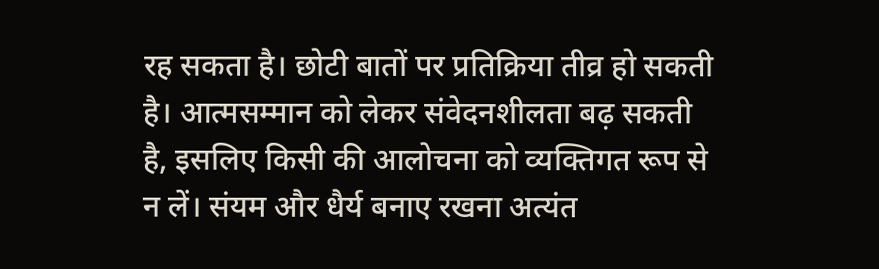रह सकता है। छोटी बातों पर प्रतिक्रिया तीव्र हो सकती है। आत्मसम्मान को लेकर संवेदनशीलता बढ़ सकती है, इसलिए किसी की आलोचना को व्यक्तिगत रूप से न लें। संयम और धैर्य बनाए रखना अत्यंत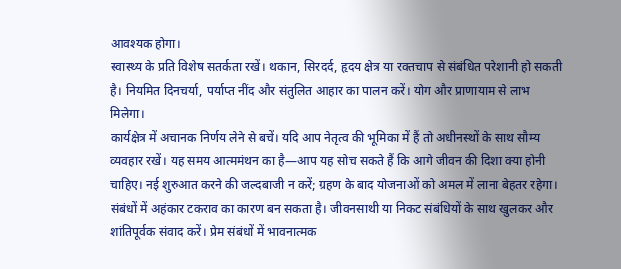आवश्यक होगा।
स्वास्थ्य के प्रति विशेष सतर्कता रखें। थकान, सिरदर्द, हृदय क्षेत्र या रक्तचाप से संबंधित परेशानी हो सकती है। नियमित दिनचर्या, पर्याप्त नींद और संतुलित आहार का पालन करें। योग और प्राणायाम से लाभ मिलेगा।
कार्यक्षेत्र में अचानक निर्णय लेने से बचें। यदि आप नेतृत्व की भूमिका में हैं तो अधीनस्थों के साथ सौम्य व्यवहार रखें। यह समय आत्ममंथन का है—आप यह सोच सकते हैं कि आगे जीवन की दिशा क्या होनी चाहिए। नई शुरुआत करने की जल्दबाजी न करें; ग्रहण के बाद योजनाओं को अमल में लाना बेहतर रहेगा।
संबंधों में अहंकार टकराव का कारण बन सकता है। जीवनसाथी या निकट संबंधियों के साथ खुलकर और शांतिपूर्वक संवाद करें। प्रेम संबंधों में भावनात्मक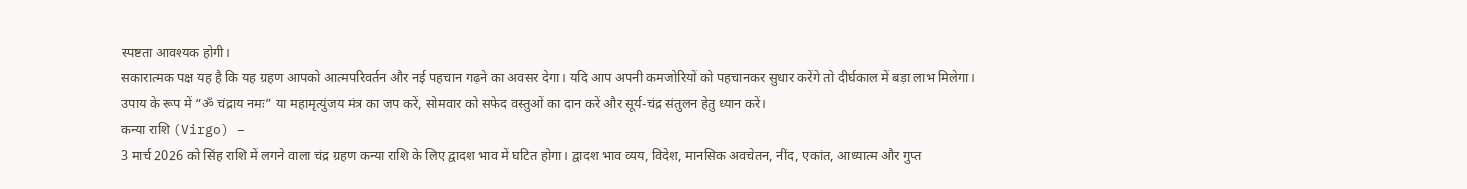स्पष्टता आवश्यक होगी।
सकारात्मक पक्ष यह है कि यह ग्रहण आपको आत्मपरिवर्तन और नई पहचान गढ़ने का अवसर देगा। यदि आप अपनी कमजोरियों को पहचानकर सुधार करेंगे तो दीर्घकाल में बड़ा लाभ मिलेगा।
उपाय के रूप में “ॐ चंद्राय नमः” या महामृत्युंजय मंत्र का जप करें, सोमवार को सफेद वस्तुओं का दान करें और सूर्य-चंद्र संतुलन हेतु ध्यान करें।
कन्या राशि (Virgo) –
3 मार्च 2026 को सिंह राशि में लगने वाला चंद्र ग्रहण कन्या राशि के लिए द्वादश भाव में घटित होगा। द्वादश भाव व्यय, विदेश, मानसिक अवचेतन, नींद, एकांत, आध्यात्म और गुप्त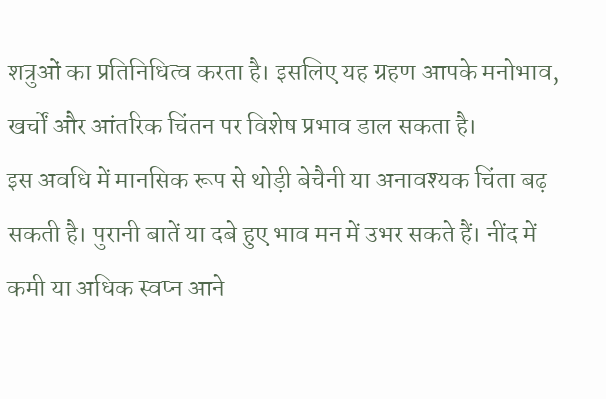शत्रुओं का प्रतिनिधित्व करता है। इसलिए यह ग्रहण आपके मनोभाव, खर्चों और आंतरिक चिंतन पर विशेष प्रभाव डाल सकता है।
इस अवधि में मानसिक रूप से थोड़ी बेचैनी या अनावश्यक चिंता बढ़ सकती है। पुरानी बातें या दबे हुए भाव मन में उभर सकते हैं। नींद में कमी या अधिक स्वप्न आने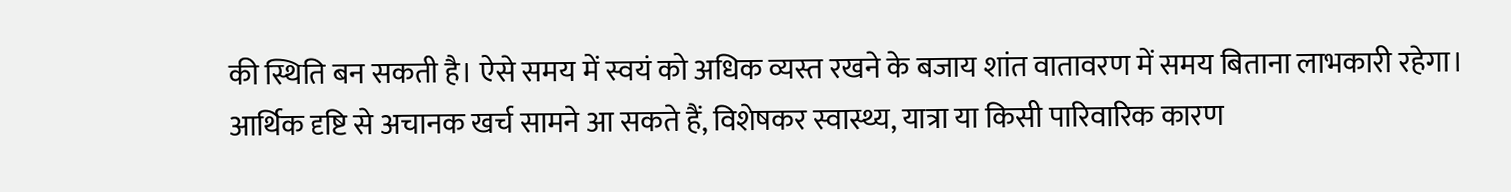की स्थिति बन सकती है। ऐसे समय में स्वयं को अधिक व्यस्त रखने के बजाय शांत वातावरण में समय बिताना लाभकारी रहेगा।
आर्थिक दृष्टि से अचानक खर्च सामने आ सकते हैं, विशेषकर स्वास्थ्य, यात्रा या किसी पारिवारिक कारण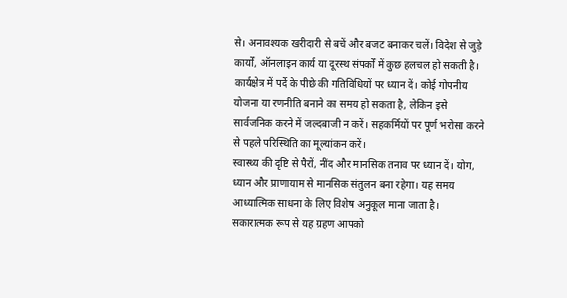से। अनावश्यक खरीदारी से बचें और बजट बनाकर चलें। विदेश से जुड़े कार्यों, ऑनलाइन कार्य या दूरस्थ संपर्कों में कुछ हलचल हो सकती है।
कार्यक्षेत्र में पर्दे के पीछे की गतिविधियों पर ध्यान दें। कोई गोपनीय योजना या रणनीति बनाने का समय हो सकता है, लेकिन इसे सार्वजनिक करने में जल्दबाजी न करें। सहकर्मियों पर पूर्ण भरोसा करने से पहले परिस्थिति का मूल्यांकन करें।
स्वास्थ्य की दृष्टि से पैरों, नींद और मानसिक तनाव पर ध्यान दें। योग, ध्यान और प्राणायाम से मानसिक संतुलन बना रहेगा। यह समय आध्यात्मिक साधना के लिए विशेष अनुकूल माना जाता है।
सकारात्मक रूप से यह ग्रहण आपको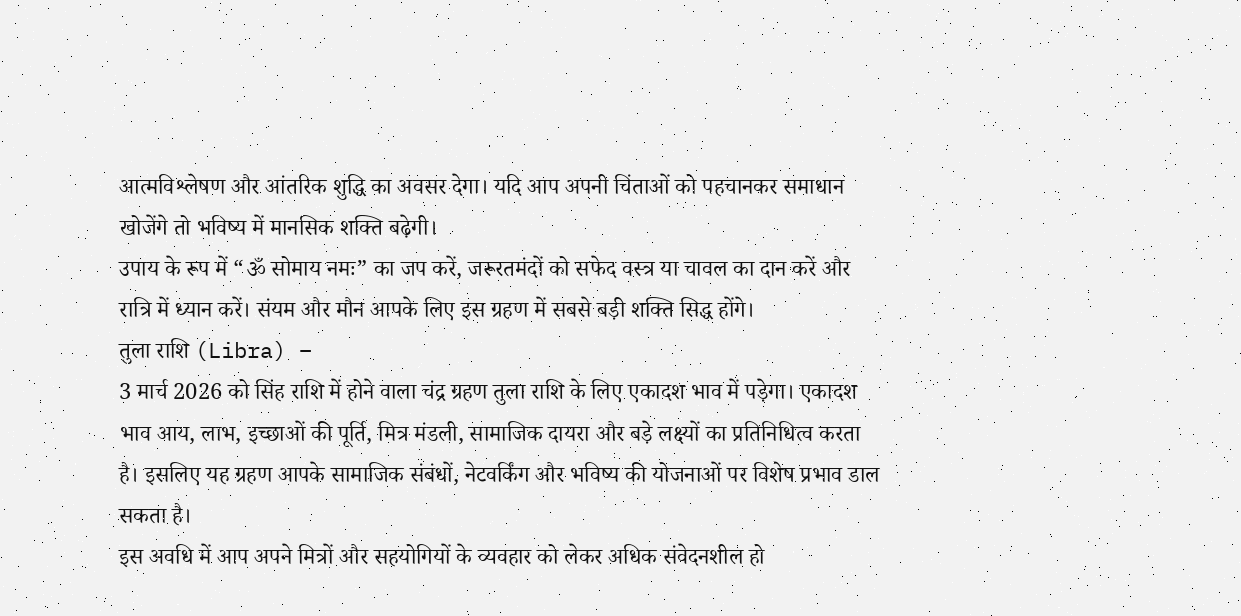आत्मविश्लेषण और आंतरिक शुद्धि का अवसर देगा। यदि आप अपनी चिंताओं को पहचानकर समाधान खोजेंगे तो भविष्य में मानसिक शक्ति बढ़ेगी।
उपाय के रूप में “ॐ सोमाय नमः” का जप करें, जरूरतमंदों को सफेद वस्त्र या चावल का दान करें और रात्रि में ध्यान करें। संयम और मौन आपके लिए इस ग्रहण में सबसे बड़ी शक्ति सिद्ध होंगे।
तुला राशि (Libra) –
3 मार्च 2026 को सिंह राशि में होने वाला चंद्र ग्रहण तुला राशि के लिए एकादश भाव में पड़ेगा। एकादश भाव आय, लाभ, इच्छाओं की पूर्ति, मित्र मंडली, सामाजिक दायरा और बड़े लक्ष्यों का प्रतिनिधित्व करता है। इसलिए यह ग्रहण आपके सामाजिक संबंधों, नेटवर्किंग और भविष्य की योजनाओं पर विशेष प्रभाव डाल सकता है।
इस अवधि में आप अपने मित्रों और सहयोगियों के व्यवहार को लेकर अधिक संवेदनशील हो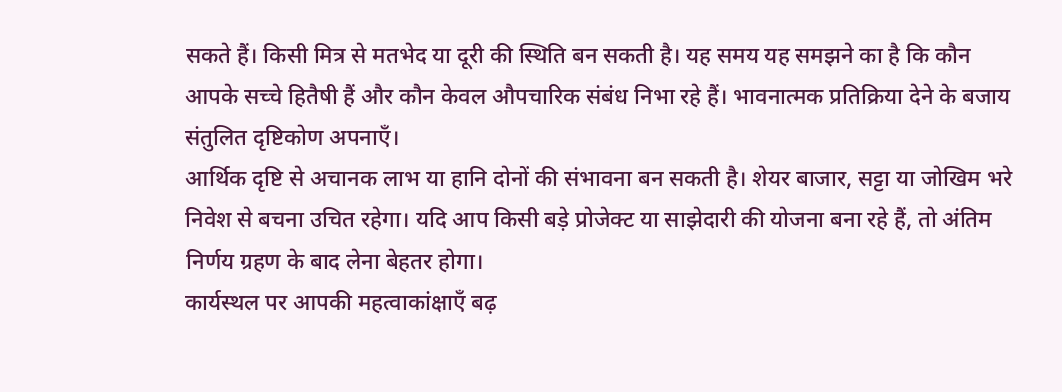सकते हैं। किसी मित्र से मतभेद या दूरी की स्थिति बन सकती है। यह समय यह समझने का है कि कौन आपके सच्चे हितैषी हैं और कौन केवल औपचारिक संबंध निभा रहे हैं। भावनात्मक प्रतिक्रिया देने के बजाय संतुलित दृष्टिकोण अपनाएँ।
आर्थिक दृष्टि से अचानक लाभ या हानि दोनों की संभावना बन सकती है। शेयर बाजार, सट्टा या जोखिम भरे निवेश से बचना उचित रहेगा। यदि आप किसी बड़े प्रोजेक्ट या साझेदारी की योजना बना रहे हैं, तो अंतिम निर्णय ग्रहण के बाद लेना बेहतर होगा।
कार्यस्थल पर आपकी महत्वाकांक्षाएँ बढ़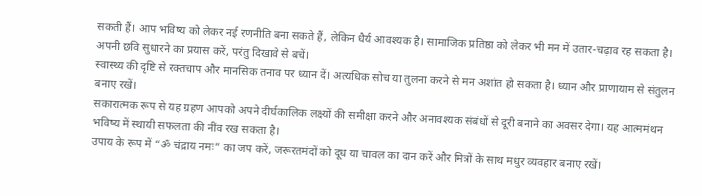सकती हैं। आप भविष्य को लेकर नई रणनीति बना सकते हैं, लेकिन धैर्य आवश्यक है। सामाजिक प्रतिष्ठा को लेकर भी मन में उतार-चढ़ाव रह सकता है। अपनी छवि सुधारने का प्रयास करें, परंतु दिखावे से बचें।
स्वास्थ्य की दृष्टि से रक्तचाप और मानसिक तनाव पर ध्यान दें। अत्यधिक सोच या तुलना करने से मन अशांत हो सकता है। ध्यान और प्राणायाम से संतुलन बनाए रखें।
सकारात्मक रूप से यह ग्रहण आपको अपने दीर्घकालिक लक्ष्यों की समीक्षा करने और अनावश्यक संबंधों से दूरी बनाने का अवसर देगा। यह आत्ममंथन भविष्य में स्थायी सफलता की नींव रख सकता है।
उपाय के रूप में “ॐ चंद्राय नमः” का जप करें, जरूरतमंदों को दूध या चावल का दान करें और मित्रों के साथ मधुर व्यवहार बनाए रखें।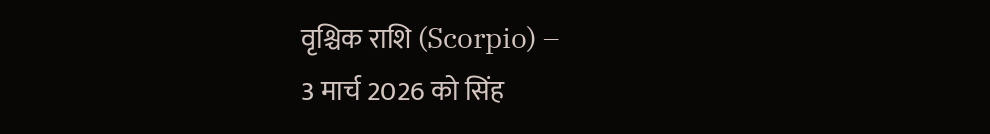वृश्चिक राशि (Scorpio) –
3 मार्च 2026 को सिंह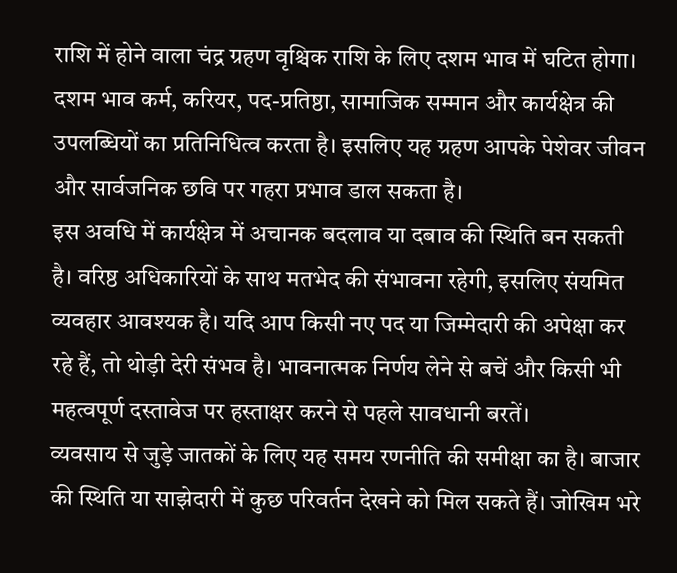राशि में होने वाला चंद्र ग्रहण वृश्चिक राशि के लिए दशम भाव में घटित होगा। दशम भाव कर्म, करियर, पद-प्रतिष्ठा, सामाजिक सम्मान और कार्यक्षेत्र की उपलब्धियों का प्रतिनिधित्व करता है। इसलिए यह ग्रहण आपके पेशेवर जीवन और सार्वजनिक छवि पर गहरा प्रभाव डाल सकता है।
इस अवधि में कार्यक्षेत्र में अचानक बदलाव या दबाव की स्थिति बन सकती है। वरिष्ठ अधिकारियों के साथ मतभेद की संभावना रहेगी, इसलिए संयमित व्यवहार आवश्यक है। यदि आप किसी नए पद या जिम्मेदारी की अपेक्षा कर रहे हैं, तो थोड़ी देरी संभव है। भावनात्मक निर्णय लेने से बचें और किसी भी महत्वपूर्ण दस्तावेज पर हस्ताक्षर करने से पहले सावधानी बरतें।
व्यवसाय से जुड़े जातकों के लिए यह समय रणनीति की समीक्षा का है। बाजार की स्थिति या साझेदारी में कुछ परिवर्तन देखने को मिल सकते हैं। जोखिम भरे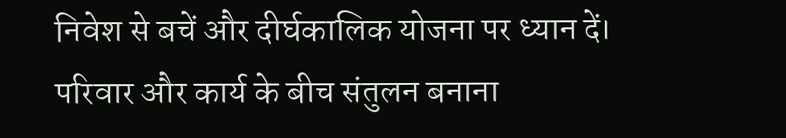निवेश से बचें और दीर्घकालिक योजना पर ध्यान दें।
परिवार और कार्य के बीच संतुलन बनाना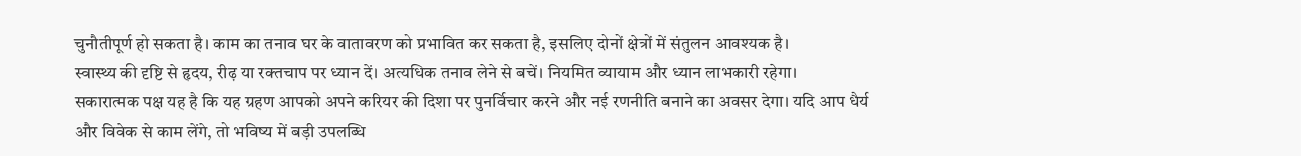चुनौतीपूर्ण हो सकता है। काम का तनाव घर के वातावरण को प्रभावित कर सकता है, इसलिए दोनों क्षेत्रों में संतुलन आवश्यक है।
स्वास्थ्य की दृष्टि से हृदय, रीढ़ या रक्तचाप पर ध्यान दें। अत्यधिक तनाव लेने से बचें। नियमित व्यायाम और ध्यान लाभकारी रहेगा।
सकारात्मक पक्ष यह है कि यह ग्रहण आपको अपने करियर की दिशा पर पुनर्विचार करने और नई रणनीति बनाने का अवसर देगा। यदि आप धैर्य और विवेक से काम लेंगे, तो भविष्य में बड़ी उपलब्धि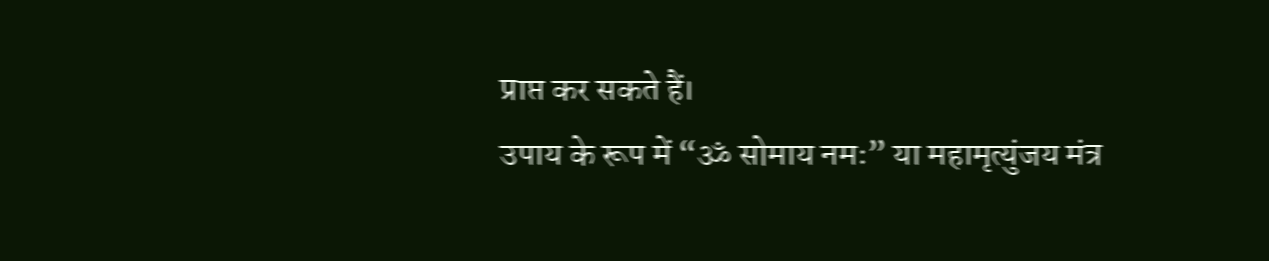प्राप्त कर सकते हैं।
उपाय के रूप में “ॐ सोमाय नमः” या महामृत्युंजय मंत्र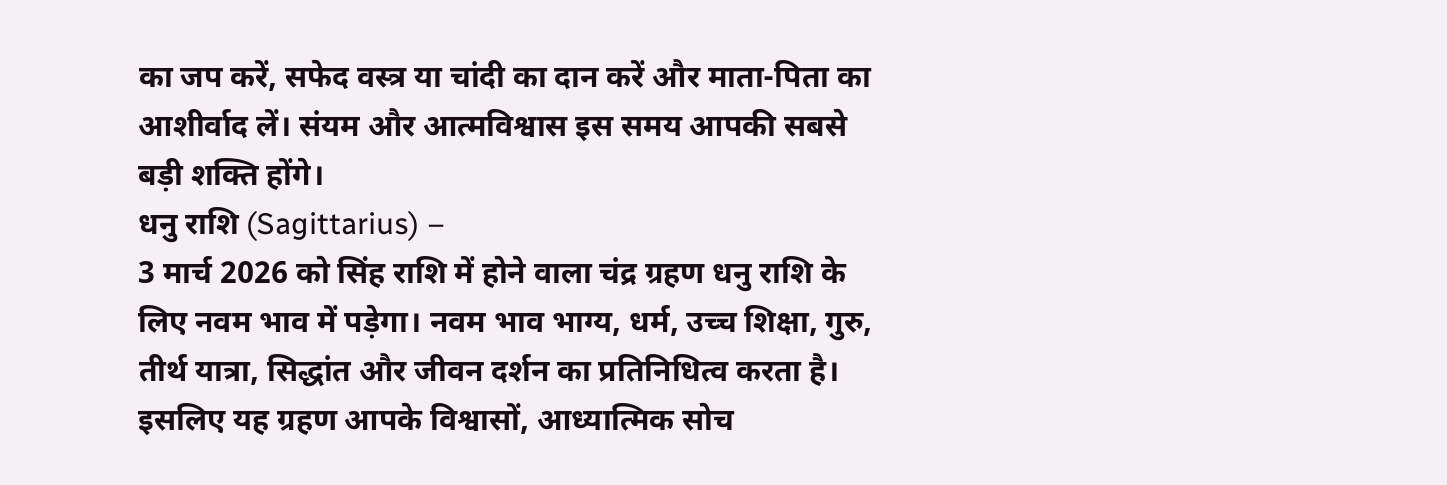का जप करें, सफेद वस्त्र या चांदी का दान करें और माता-पिता का आशीर्वाद लें। संयम और आत्मविश्वास इस समय आपकी सबसे बड़ी शक्ति होंगे।
धनु राशि (Sagittarius) –
3 मार्च 2026 को सिंह राशि में होने वाला चंद्र ग्रहण धनु राशि के लिए नवम भाव में पड़ेगा। नवम भाव भाग्य, धर्म, उच्च शिक्षा, गुरु, तीर्थ यात्रा, सिद्धांत और जीवन दर्शन का प्रतिनिधित्व करता है। इसलिए यह ग्रहण आपके विश्वासों, आध्यात्मिक सोच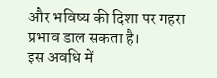और भविष्य की दिशा पर गहरा प्रभाव डाल सकता है।
इस अवधि में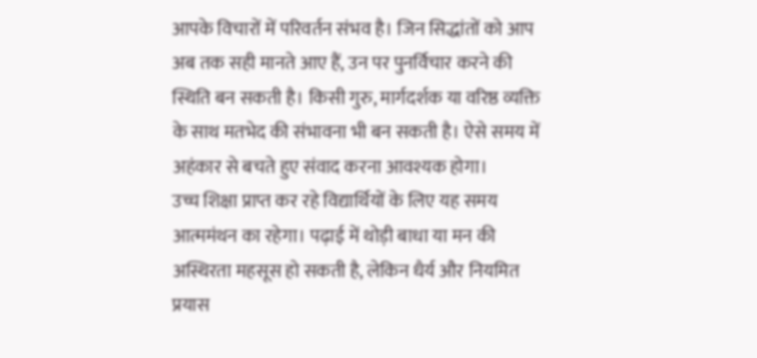आपके विचारों में परिवर्तन संभव है। जिन सिद्धांतों को आप अब तक सही मानते आए हैं, उन पर पुनर्विचार करने की स्थिति बन सकती है। किसी गुरु, मार्गदर्शक या वरिष्ठ व्यक्ति के साथ मतभेद की संभावना भी बन सकती है। ऐसे समय में अहंकार से बचते हुए संवाद करना आवश्यक होगा।
उच्च शिक्षा प्राप्त कर रहे विद्यार्थियों के लिए यह समय आत्ममंथन का रहेगा। पढ़ाई में थोड़ी बाधा या मन की अस्थिरता महसूस हो सकती है, लेकिन धैर्य और नियमित प्रयास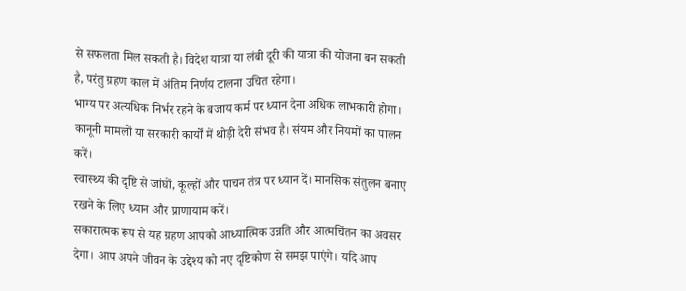से सफलता मिल सकती है। विदेश यात्रा या लंबी दूरी की यात्रा की योजना बन सकती है, परंतु ग्रहण काल में अंतिम निर्णय टालना उचित रहेगा।
भाग्य पर अत्यधिक निर्भर रहने के बजाय कर्म पर ध्यान देना अधिक लाभकारी होगा। कानूनी मामलों या सरकारी कार्यों में थोड़ी देरी संभव है। संयम और नियमों का पालन करें।
स्वास्थ्य की दृष्टि से जांघों, कूल्हों और पाचन तंत्र पर ध्यान दें। मानसिक संतुलन बनाए रखने के लिए ध्यान और प्राणायाम करें।
सकारात्मक रूप से यह ग्रहण आपको आध्यात्मिक उन्नति और आत्मचिंतन का अवसर देगा। आप अपने जीवन के उद्देश्य को नए दृष्टिकोण से समझ पाएंगे। यदि आप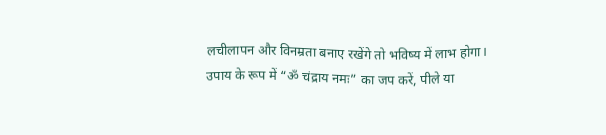लचीलापन और विनम्रता बनाए रखेंगे तो भविष्य में लाभ होगा।
उपाय के रूप में “ॐ चंद्राय नमः” का जप करें, पीले या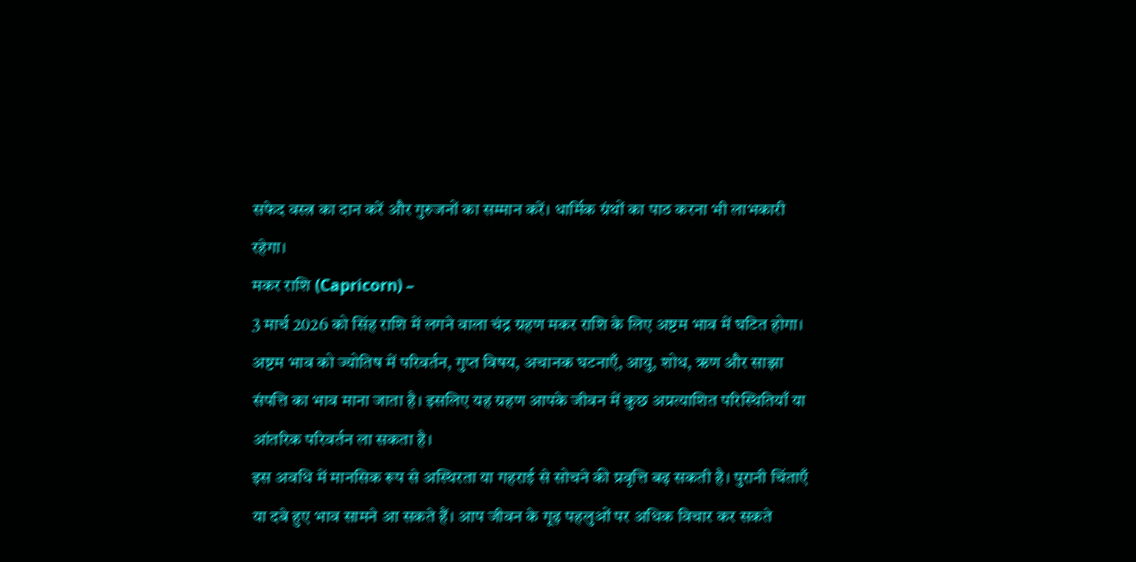सफेद वस्त्र का दान करें और गुरुजनों का सम्मान करें। धार्मिक ग्रंथों का पाठ करना भी लाभकारी रहेगा।
मकर राशि (Capricorn) –
3 मार्च 2026 को सिंह राशि में लगने वाला चंद्र ग्रहण मकर राशि के लिए अष्टम भाव में घटित होगा। अष्टम भाव को ज्योतिष में परिवर्तन, गुप्त विषय, अचानक घटनाएँ, आयु, शोध, ऋण और साझा संपत्ति का भाव माना जाता है। इसलिए यह ग्रहण आपके जीवन में कुछ अप्रत्याशित परिस्थितियाँ या आंतरिक परिवर्तन ला सकता है।
इस अवधि में मानसिक रूप से अस्थिरता या गहराई से सोचने की प्रवृत्ति बढ़ सकती है। पुरानी चिंताएँ या दबे हुए भाव सामने आ सकते हैं। आप जीवन के गूढ़ पहलुओं पर अधिक विचार कर सकते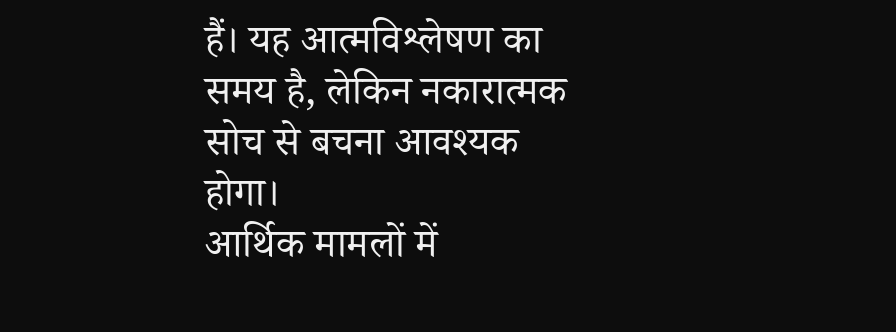हैं। यह आत्मविश्लेषण का समय है, लेकिन नकारात्मक सोच से बचना आवश्यक होगा।
आर्थिक मामलों में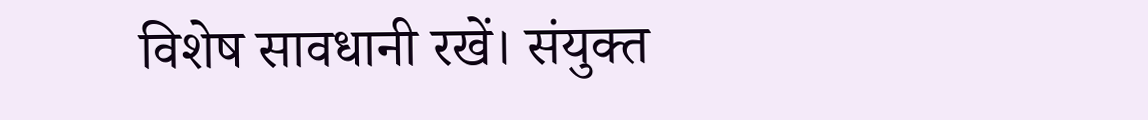विशेष सावधानी रखें। संयुक्त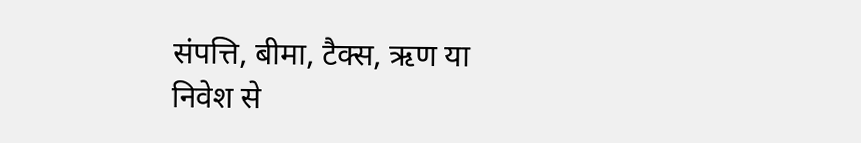संपत्ति, बीमा, टैक्स, ऋण या निवेश से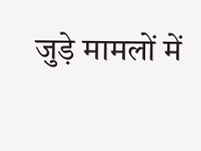जुड़े मामलों में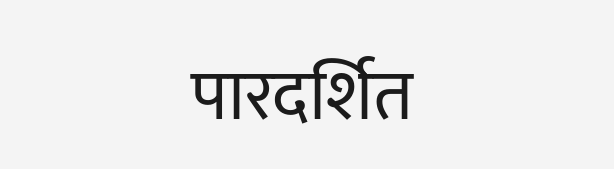पारदर्शित